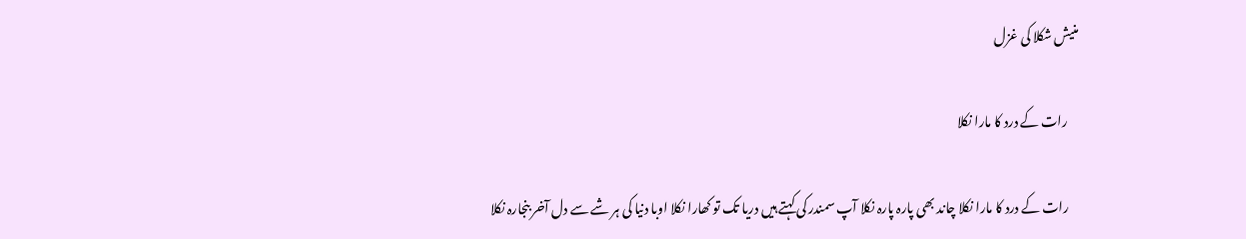منیش شکلا کی غزل

    رات کے درد کا مارا نکلا

    رات کے درد کا مارا نکلا چاند بھی پارہ پارہ نکلا آپ سمندر کی کہتے ہیں دریا تک تو کھارا نکلا اوبا دنیا کی ہر شے سے دل آخر بنجارہ نکلا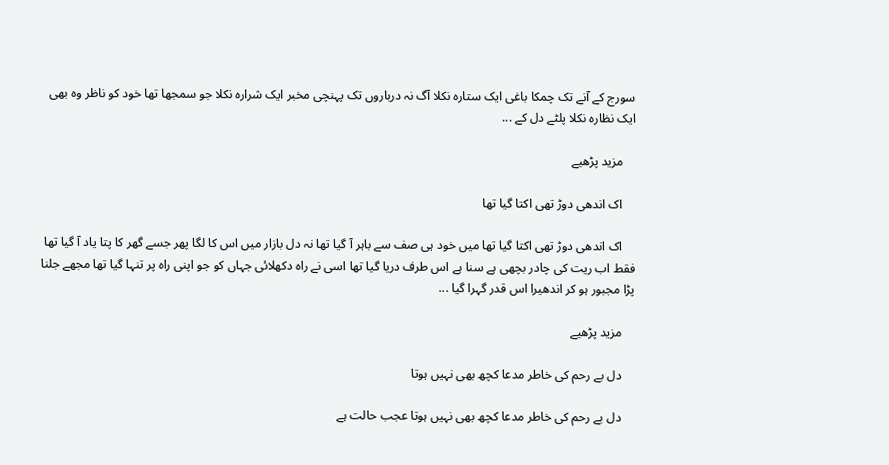سورج کے آنے تک چمکا باغی ایک ستارہ نکلا آگ نہ درباروں تک پہنچی مخبر ایک شرارہ نکلا جو سمجھا تھا خود کو ناظر وہ بھی ایک نظارہ نکلا پلٹے دل کے ...

    مزید پڑھیے

    اک اندھی دوڑ تھی اکتا گیا تھا

    اک اندھی دوڑ تھی اکتا گیا تھا میں خود ہی صف سے باہر آ گیا تھا نہ دل بازار میں اس کا لگا پھر جسے گھر کا پتا یاد آ گیا تھا فقط اب ریت کی چادر بچھی ہے سنا ہے اس طرف دریا گیا تھا اسی نے راہ دکھلائی جہاں کو جو اپنی راہ پر تنہا گیا تھا مجھے جلنا پڑا مجبور ہو کر اندھیرا اس قدر گہرا گیا ...

    مزید پڑھیے

    دل بے رحم کی خاطر مدعا کچھ بھی نہیں ہوتا

    دل بے رحم کی خاطر مدعا کچھ بھی نہیں ہوتا عجب حالت ہے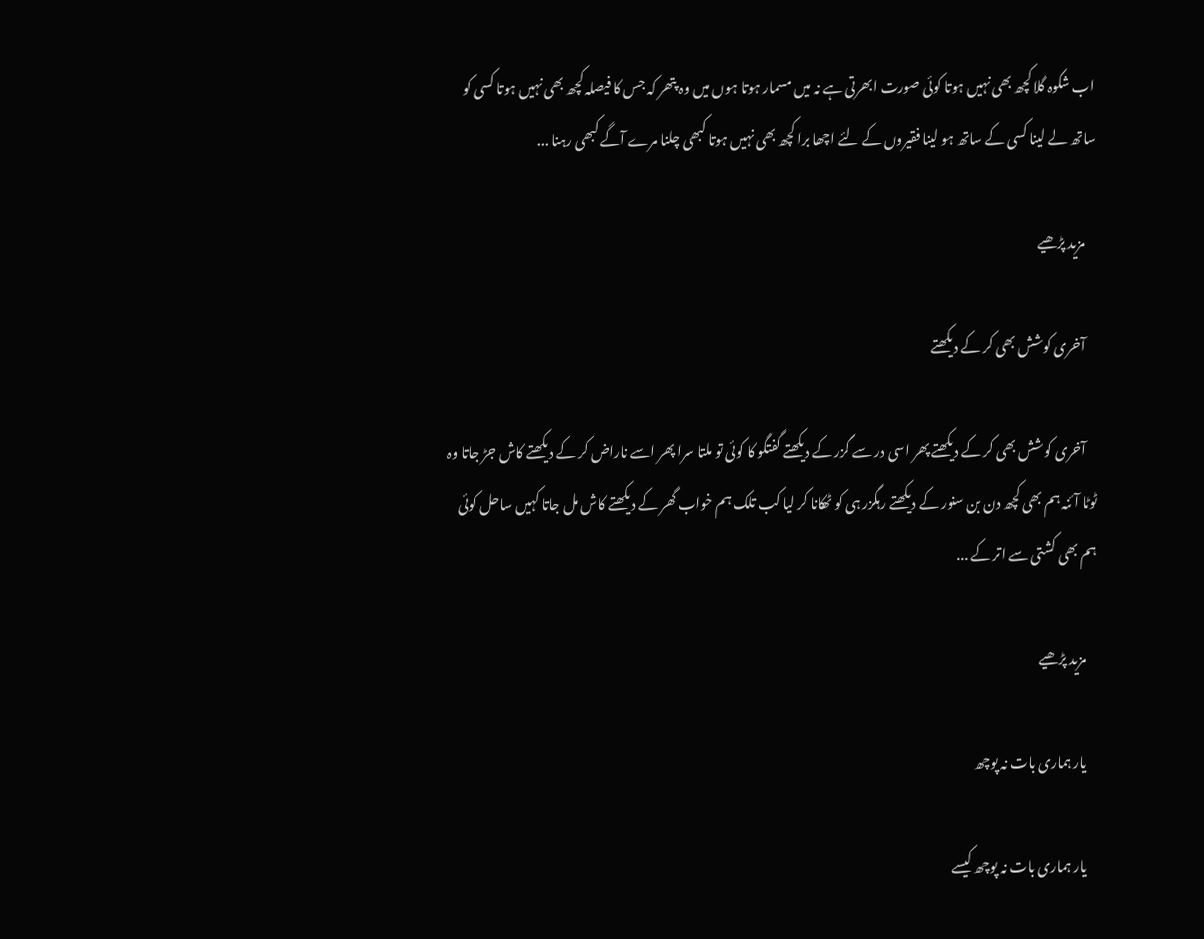اب شکوہ گلا کچھ بھی نہیں ہوتا کوئی صورت ابھرتی ہے نہ میں مسمار ہوتا ہوں میں وہ پتھر کہ جس کا فیصلہ کچھ بھی نہیں ہوتا کسی کو ساتھ لے لینا کسی کے ساتھ ہو لینا فقیروں کے لئے اچھا برا کچھ بھی نہیں ہوتا کبھی چلنا مرے آگے کبھی رہنا ...

    مزید پڑھیے

    آخری کوشش بھی کر کے دیکھتے

    آخری کوشش بھی کر کے دیکھتے پھر اسی در سے گزر کے دیکھتے گفتگو کا کوئی تو ملتا سرا پھر اسے ناراض کر کے دیکھتے کاش جڑ جاتا وہ ٹوٹا آئنہ ہم بھی کچھ دن بن سنور کے دیکھتے رہگزر ہی کو ٹھکانا کر لیا کب تلک ہم خواب گھر کے دیکھتے کاش مل جاتا کہیں ساحل کوئی ہم بھی کشتی سے اتر کے ...

    مزید پڑھیے

    یار ہماری بات نہ پوچھ

    یار ہماری بات نہ پوچھ کیسے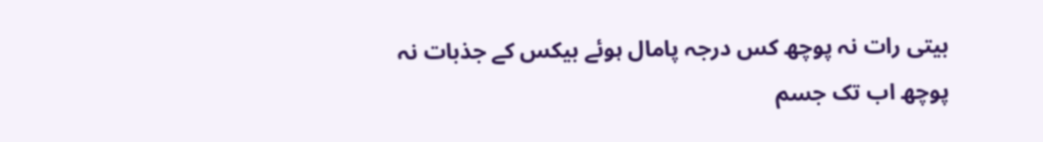بیتی رات نہ پوچھ کس درجہ پامال ہوئے بیکس کے جذبات نہ پوچھ اب تک جسم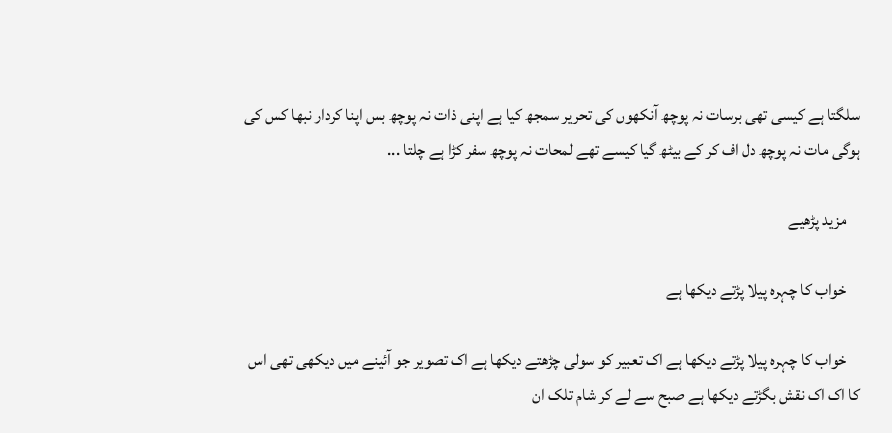سلگتا ہے کیسی تھی برسات نہ پوچھ آنکھوں کی تحریر سمجھ کیا ہے اپنی ذات نہ پوچھ بس اپنا کردار نبھا کس کی ہوگی مات نہ پوچھ دل اف کر کے بیٹھ گیا کیسے تھے لمحات نہ پوچھ سفر کڑا ہے چلتا ...

    مزید پڑھیے

    خواب کا چہرہ پیلا پڑتے دیکھا ہے

    خواب کا چہرہ پیلا پڑتے دیکھا ہے اک تعبیر کو سولی چڑھتے دیکھا ہے اک تصویر جو آئینے میں دیکھی تھی اس کا اک اک نقش بگڑتے دیکھا ہے صبح سے لے کر شام تلک ان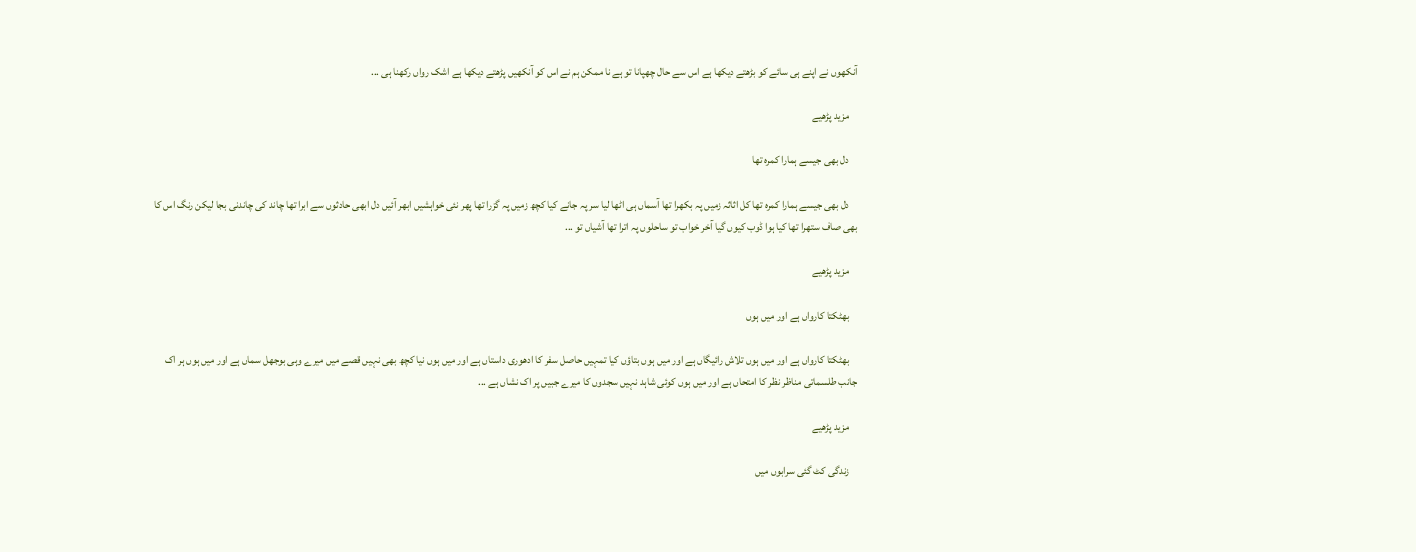آنکھوں نے اپنے ہی سائے کو بڑھتے دیکھا ہے اس سے حال چھپانا تو ہے نا ممکن ہم نے اس کو آنکھیں پڑھتے دیکھا ہے اشک رواں رکھنا ہی ...

    مزید پڑھیے

    دل بھی جیسے ہمارا کمرہ تھا

    دل بھی جیسے ہمارا کمرہ تھا کل اثاثہ زمیں پہ بکھرا تھا آسماں ہی اٹھا لیا سر پہ جانے کیا کچھ زمیں پہ گزرا تھا پھر نئی خواہشیں ابھر آئیں دل ابھی حادثوں سے ابرا تھا چاند کی چاندنی بجا لیکن رنگ اس کا بھی صاف ستھرا تھا کیا ہوا ڈوب کیوں گیا آخر خواب تو ساحلوں پہ اترا تھا آشیاں تو ...

    مزید پڑھیے

    بھٹکتا کارواں ہے اور میں ہوں

    بھٹکتا کارواں ہے اور میں ہوں تلاش رائیگاں ہے اور میں ہوں بتاؤں کیا تمہیں حاصل سفر کا ادھوری داستاں ہے اور میں ہوں نیا کچھ بھی نہیں قصے میں میرے وہی بوجھل سماں ہے اور میں ہوں ہر اک جانب طلسماتی مناظر نظر کا امتحاں ہے اور میں ہوں کوئی شاہد نہیں سجدوں کا میرے جبیں پر اک نشاں ہے ...

    مزید پڑھیے

    زندگی کٹ گئی سرابوں میں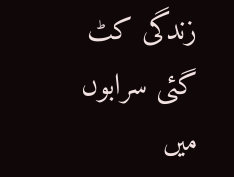زندگی کٹ گئی سرابوں میں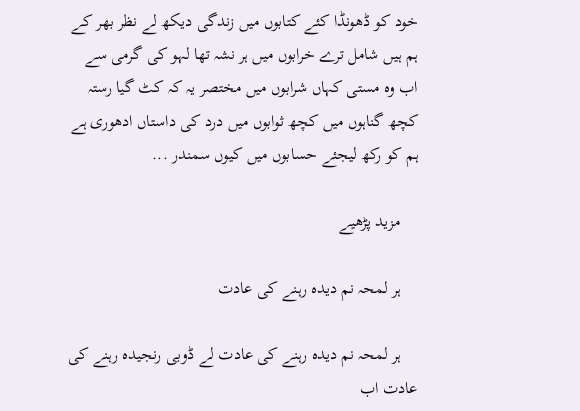خود کو ڈھونڈا کئے کتابوں میں زندگی دیکھ لے نظر بھر کے ہم ہیں شامل ترے خرابوں میں ہر نشہ تھا لہو کی گرمی سے اب وہ مستی کہاں شرابوں میں مختصر یہ کہ کٹ گیا رستہ کچھ گناہوں میں کچھ ثوابوں میں درد کی داستاں ادھوری ہے ہم کو رکھ لیجئے حسابوں میں کیوں سمندر ...

    مزید پڑھیے

    ہر لمحہ نم دیدہ رہنے کی عادت

    ہر لمحہ نم دیدہ رہنے کی عادت لے ڈوبی رنجیدہ رہنے کی عادت اب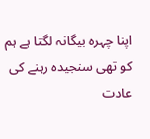اپنا چہرہ بیگانہ لگتا ہے ہم کو تھی سنجیدہ رہنے کی عادت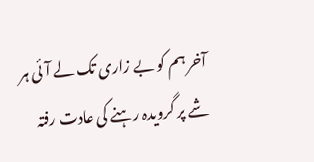آخر ہم کو بے زاری تک لے آئی ہر شے پر گرویدہ رہنے کی عادت رفتہ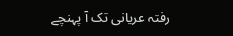رفتہ عریانی تک آ پہنچے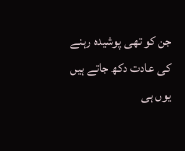جن کو تھی پوشیدہ رہنے کی عادت دکھ جاتے ہیں یوں ہی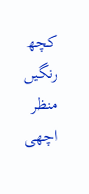کچھ رنگیں منظر اچھی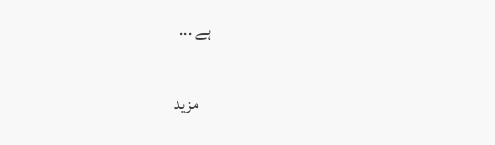ہے ...

    مزید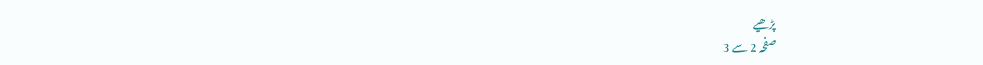پڑھیے
صفحہ 2 سے 3